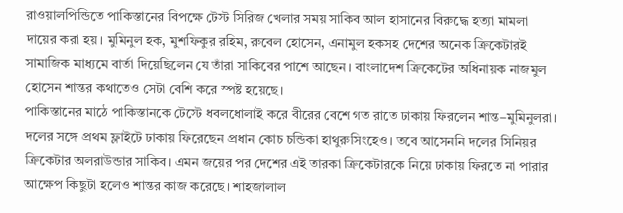রাওয়ালপিন্ডিতে পাকিস্তানের বিপক্ষে টেস্ট সিরিজ খেলার সময় সাকিব আল হাসানের বিরুদ্ধে হত্যা মামলা দায়ের করা হয়। মুমিনুল হক, মুশফিকুর রহিম, রুবেল হোসেন, এনামুল হকসহ দেশের অনেক ক্রিকেটারই সামাজিক মাধ্যমে বার্তা দিয়েছিলেন যে তাঁরা সাকিবের পাশে আছেন। বাংলাদেশ ক্রিকেটের অধিনায়ক নাজমুল হোসেন শান্তর কথাতেও সেটা বেশি করে স্পষ্ট হয়েছে।
পাকিস্তানের মাঠে পাকিস্তানকে টেস্টে ধবলধোলাই করে বীরের বেশে গত রাতে ঢাকায় ফিরলেন শান্ত–মুমিনুলরা। দলের সঙ্গে প্রথম ফ্লাইটে ঢাকায় ফিরেছেন প্রধান কোচ চন্ডিকা হাথুরুসিংহেও। তবে আসেননি দলের সিনিয়র ক্রিকেটার অলরাউন্ডার সাকিব। এমন জয়ের পর দেশের এই তারকা ক্রিকেটারকে নিয়ে ঢাকায় ফিরতে না পারার আক্ষেপ কিছুটা হলেও শান্তর কাজ করেছে। শাহজালাল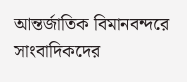আন্তর্জাতিক বিমানবন্দরে সাংবাদিকদের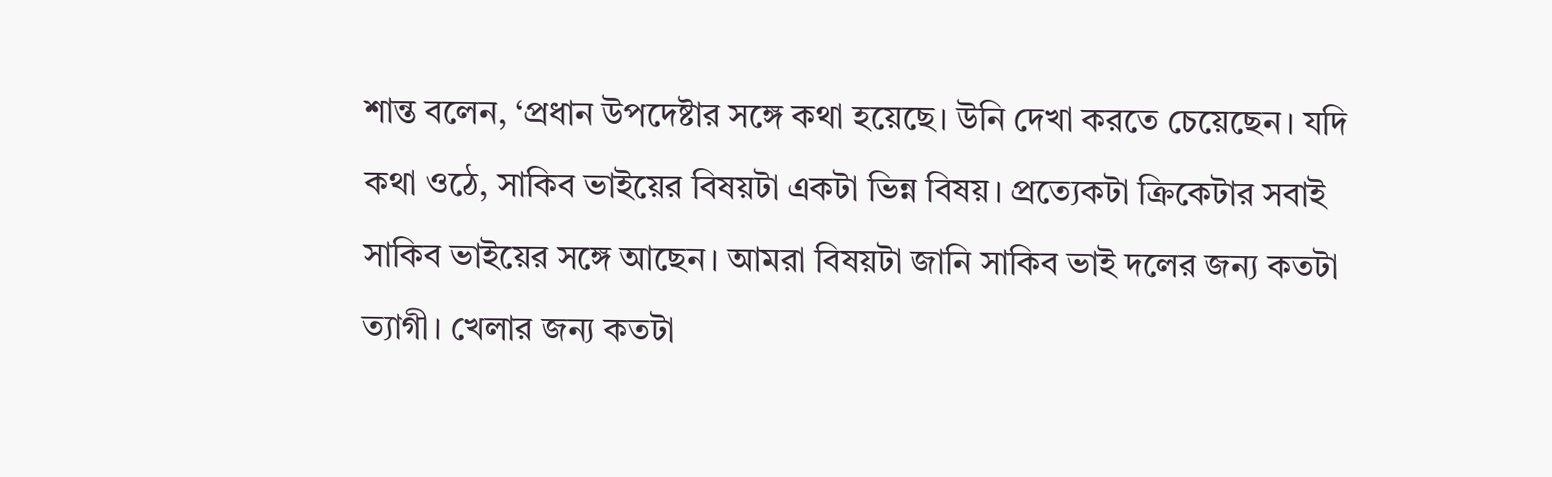শান্ত বলেন, ‘প্রধান উপদেষ্টার সঙ্গে কথা হয়েছে। উনি দেখা করতে চেয়েছেন। যদি কথা ওঠে, সাকিব ভাইয়ের বিষয়টা একটা ভিন্ন বিষয়। প্রত্যেকটা ক্রিকেটার সবাই সাকিব ভাইয়ের সঙ্গে আছেন। আমরা বিষয়টা জানি সাকিব ভাই দলের জন্য কতটা ত্যাগী। খেলার জন্য কতটা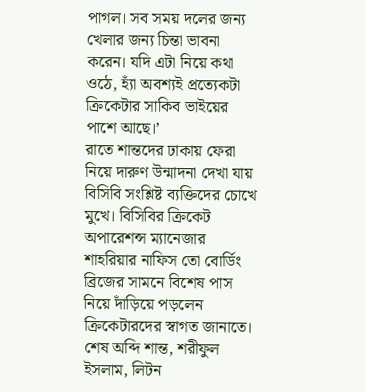পাগল। সব সময় দলের জন্য খেলার জন্য চিন্তা ভাবনা করেন। যদি এটা নিয়ে কথা ওঠে, হ্যাঁ অবশ্যই প্রত্যেকটা ক্রিকেটার সাকিব ভাইয়ের পাশে আছে।’
রাতে শান্তদের ঢাকায় ফেরা নিয়ে দারুণ উন্মাদনা দেখা যায় বিসিবি সংশ্লিষ্ট ব্যক্তিদের চোখে মুখে। বিসিবির ক্রিকেট অপারেশন্স ম্যানেজার শাহরিয়ার নাফিস তো বোর্ডিং ব্রিজের সামনে বিশেষ পাস নিয়ে দাঁড়িয়ে পড়লেন ক্রিকেটারদের স্বাগত জানাতে। শেষ অব্দি শান্ত, শরীফুল ইসলাম, লিটন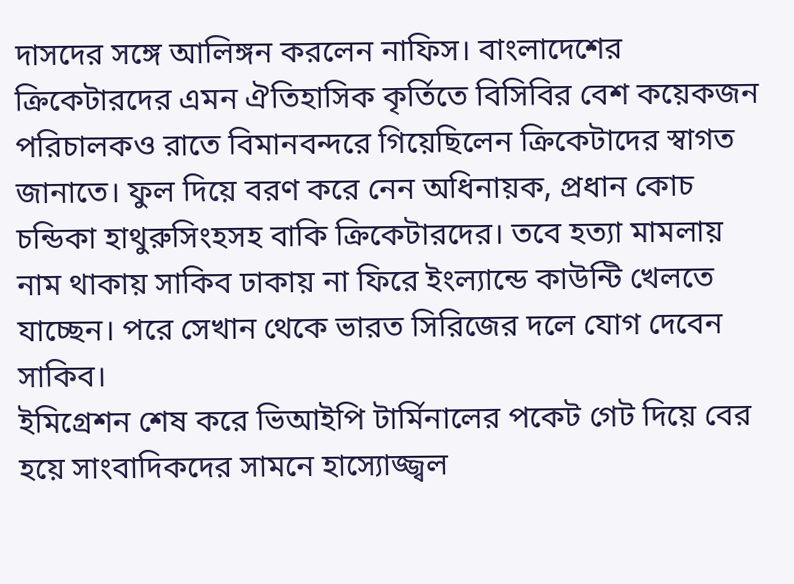দাসদের সঙ্গে আলিঙ্গন করলেন নাফিস। বাংলাদেশের ক্রিকেটারদের এমন ঐতিহাসিক কৃর্তিতে বিসিবির বেশ কয়েকজন পরিচালকও রাতে বিমানবন্দরে গিয়েছিলেন ক্রিকেটাদের স্বাগত জানাতে। ফুল দিয়ে বরণ করে নেন অধিনায়ক, প্রধান কোচ চন্ডিকা হাথুরুসিংহসহ বাকি ক্রিকেটারদের। তবে হত্যা মামলায় নাম থাকায় সাকিব ঢাকায় না ফিরে ইংল্যান্ডে কাউন্টি খেলতে যাচ্ছেন। পরে সেখান থেকে ভারত সিরিজের দলে যোগ দেবেন সাকিব।
ইমিগ্রেশন শেষ করে ভিআইপি টার্মিনালের পকেট গেট দিয়ে বের হয়ে সাংবাদিকদের সামনে হাস্যোজ্জ্বল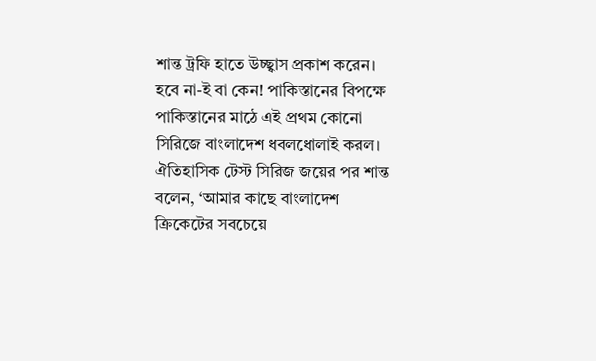শান্ত ট্রফি হাতে উচ্ছ্বাস প্রকাশ করেন। হবে না-ই বা কেন! পাকিস্তানের বিপক্ষে পাকিস্তানের মাঠে এই প্রথম কোনো সিরিজে বাংলাদেশ ধবলধোলাই করল। ঐতিহাসিক টেস্ট সিরিজ জয়ের পর শান্ত বলেন, ‘আমার কাছে বাংলাদেশ ক্রিকেটের সবচেয়ে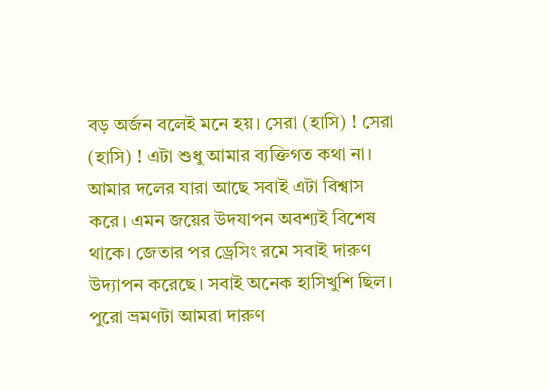বড় অর্জন বলেই মনে হয়। সেরা (হাসি) ! সেরা (হাসি) ! এটা শুধু আমার ব্যক্তিগত কথা না। আমার দলের যারা আছে সবাই এটা বিশ্বাস করে। এমন জয়ের উদযাপন অবশ্যই বিশেষ থাকে। জেতার পর ড্রেসিং রমে সবাই দারুণ উদ্যাপন করেছে। সবাই অনেক হাসিখুশি ছিল। পুরো ভ্রমণটা আমরা দারুণ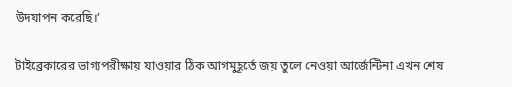উদযাপন করেছি।’

টাইব্রেকারের ভাগ্যপরীক্ষায় যাওয়ার ঠিক আগমুহূর্তে জয় তুলে নেওয়া আর্জেন্টিনা এখন শেষ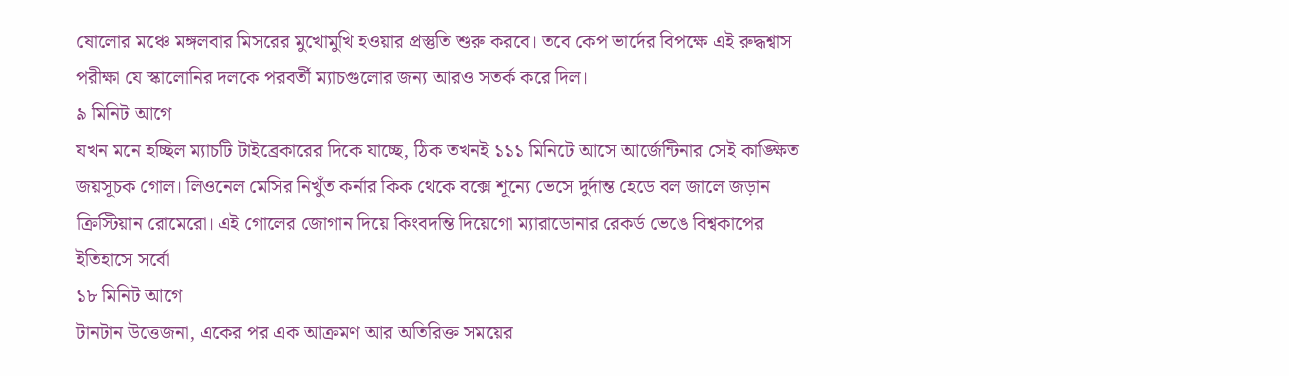ষোলোর মঞ্চে মঙ্গলবার মিসরের মুখোমুখি হওয়ার প্রস্তুতি শুরু করবে। তবে কেপ ভার্দের বিপক্ষে এই রুদ্ধশ্বাস পরীক্ষা যে স্কালোনির দলকে পরবর্তী ম্যাচগুলোর জন্য আরও সতর্ক করে দিল।
৯ মিনিট আগে
যখন মনে হচ্ছিল ম্যাচটি টাইব্রেকারের দিকে যাচ্ছে, ঠিক তখনই ১১১ মিনিটে আসে আর্জেন্টিনার সেই কাঙ্ক্ষিত জয়সূচক গোল। লিওনেল মেসির নিখুঁত কর্নার কিক থেকে বক্সে শূন্যে ভেসে দুর্দান্ত হেডে বল জালে জড়ান ক্রিস্টিয়ান রোমেরো। এই গোলের জোগান দিয়ে কিংবদন্তি দিয়েগো ম্যারাডোনার রেকর্ড ভেঙে বিশ্বকাপের ইতিহাসে সর্বো
১৮ মিনিট আগে
টানটান উত্তেজনা, একের পর এক আক্রমণ আর অতিরিক্ত সময়ের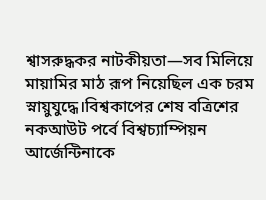শ্বাসরুদ্ধকর নাটকীয়তা—সব মিলিয়ে মায়ামির মাঠ রূপ নিয়েছিল এক চরম স্নায়ুযুদ্ধে।বিশ্বকাপের শেষ বত্রিশের নকআউট পর্বে বিশ্বচ্যাম্পিয়ন আর্জেন্টিনাকে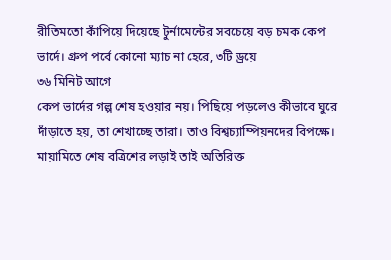রীতিমতো কাঁপিয়ে দিয়েছে টুর্নামেন্টের সবচেয়ে বড় চমক কেপ ভার্দে। গ্রুপ পর্বে কোনো ম্যাচ না হেরে, ৩টি ড্রয়ে
৩৬ মিনিট আগে
কেপ ভার্দের গল্প শেষ হওয়ার নয়। পিছিয়ে পড়লেও কীভাবে ঘুরে দাঁড়াতে হয়, তা শেখাচ্ছে তারা। তাও বিশ্বচ্যাম্পিয়নদের বিপক্ষে। মায়ামিতে শেষ বত্রিশের লড়াই তাই অতিরিক্ত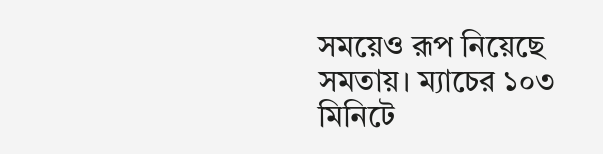সময়েও রূপ নিয়েছে সমতায়। ম্যাচের ১০৩ মিনিটে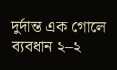দুর্দান্ত এক গোলে ব্যবধান ২–২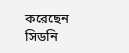করেছেন সিডনি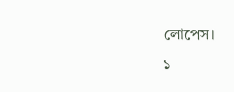লোপেস।
১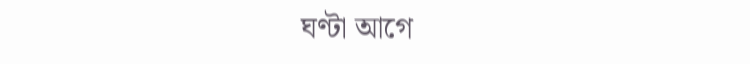ঘণ্টা আগে